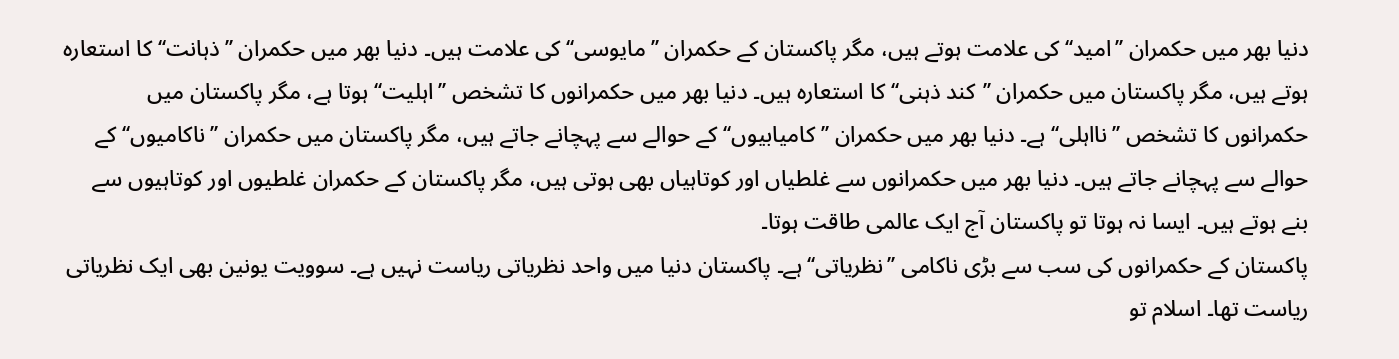دنیا بھر میں حکمران ’’امید‘‘ کی علامت ہوتے ہیں، مگر پاکستان کے حکمران ’’مایوسی‘‘ کی علامت ہیں۔ دنیا بھر میں حکمران ’’ذہانت‘‘ کا استعارہ ہوتے ہیں، مگر پاکستان میں حکمران ’’کند ذہنی‘‘ کا استعارہ ہیں۔ دنیا بھر میں حکمرانوں کا تشخص ’’اہلیت‘‘ ہوتا ہے، مگر پاکستان میں حکمرانوں کا تشخص ’’نااہلی‘‘ ہے۔ دنیا بھر میں حکمران ’’کامیابیوں‘‘ کے حوالے سے پہچانے جاتے ہیں، مگر پاکستان میں حکمران ’’ناکامیوں‘‘ کے حوالے سے پہچانے جاتے ہیں۔ دنیا بھر میں حکمرانوں سے غلطیاں اور کوتاہیاں بھی ہوتی ہیں، مگر پاکستان کے حکمران غلطیوں اور کوتاہیوں سے بنے ہوتے ہیں۔ ایسا نہ ہوتا تو پاکستان آج ایک عالمی طاقت ہوتا۔
پاکستان کے حکمرانوں کی سب سے بڑی ناکامی ’’نظریاتی‘‘ ہے۔ پاکستان دنیا میں واحد نظریاتی ریاست نہیں ہے۔ سوویت یونین بھی ایک نظریاتی ریاست تھا۔ اسلام تو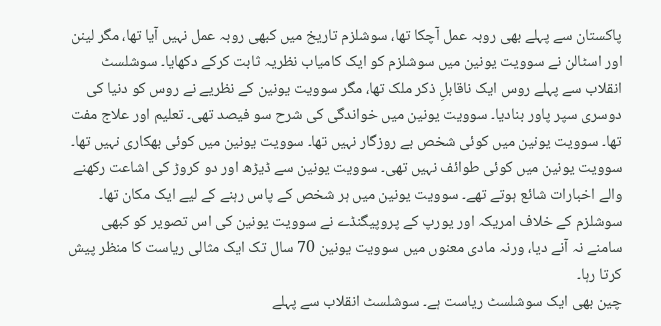پاکستان سے پہلے بھی روبہ عمل آچکا تھا، سوشلزم تاریخ میں کبھی روبہ عمل نہیں آیا تھا، مگر لینن اور اسٹالن نے سوویت یونین میں سوشلزم کو ایک کامیاب نظریہ ثابت کرکے دکھایا۔ سوشلسٹ انقلاب سے پہلے روس ایک ناقابلِ ذکر ملک تھا، مگر سوویت یونین کے نظریے نے روس کو دنیا کی دوسری سپر پاور بنادیا۔ سوویت یونین میں خواندگی کی شرح سو فیصد تھی۔ تعلیم اور علاج مفت تھا۔ سوویت یونین میں کوئی شخص بے روزگار نہیں تھا۔ سوویت یونین میں کوئی بھکاری نہیں تھا۔ سوویت یونین میں کوئی طوائف نہیں تھی۔ سوویت یونین سے ڈیڑھ اور دو کروڑ کی اشاعت رکھنے والے اخبارات شائع ہوتے تھے۔ سوویت یونین میں ہر شخص کے پاس رہنے کے لیے ایک مکان تھا۔ سوشلزم کے خلاف امریکہ اور یورپ کے پروپیگنڈے نے سوویت یونین کی اس تصویر کو کبھی سامنے نہ آنے دیا، ورنہ مادی معنوں میں سوویت یونین 70 سال تک ایک مثالی ریاست کا منظر پیش کرتا رہا۔
چین بھی ایک سوشلسٹ ریاست ہے۔ سوشلسٹ انقلاب سے پہلے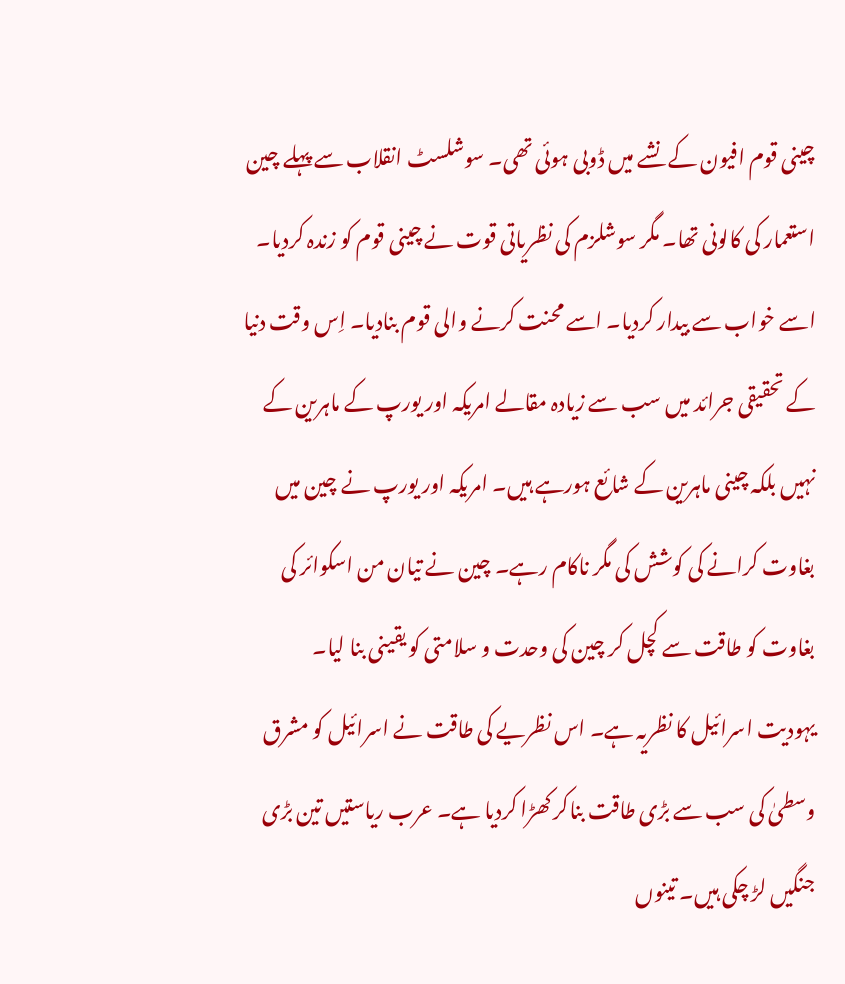چینی قوم افیون کے نشے میں ڈوبی ہوئی تھی۔ سوشلسٹ انقلاب سے پہلے چین استعمار کی کالونی تھا۔ مگر سوشلزم کی نظریاتی قوت نے چینی قوم کو زندہ کردیا۔ اسے خواب سے بیدار کردیا۔ اسے محنت کرنے والی قوم بنادیا۔ اِس وقت دنیا کے تحقیقی جرائد میں سب سے زیادہ مقالے امریکہ اور یورپ کے ماہرین کے نہیں بلکہ چینی ماہرین کے شائع ہورہے ہیں۔ امریکہ اور یورپ نے چین میں بغاوت کرانے کی کوشش کی مگر ناکام رہے۔ چین نے تیان من اسکوائر کی بغاوت کو طاقت سے کچل کر چین کی وحدت و سلامتی کو یقینی بنا لیا۔
یہودیت اسرائیل کا نظریہ ہے۔ اس نظریے کی طاقت نے اسرائیل کو مشرق وسطیٰ کی سب سے بڑی طاقت بناکر کھڑا کردیا ہے۔ عرب ریاستیں تین بڑی جنگیں لڑ چکی ہیں۔ تینوں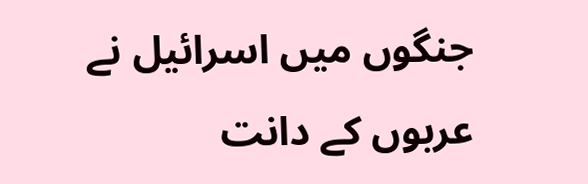جنگوں میں اسرائیل نے عربوں کے دانت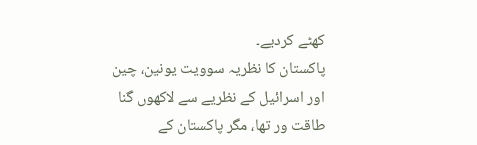کھٹے کردیے۔
پاکستان کا نظریہ سوویت یونین، چین اور اسرائیل کے نظریے سے لاکھوں گنا طاقت ور تھا، مگر پاکستان کے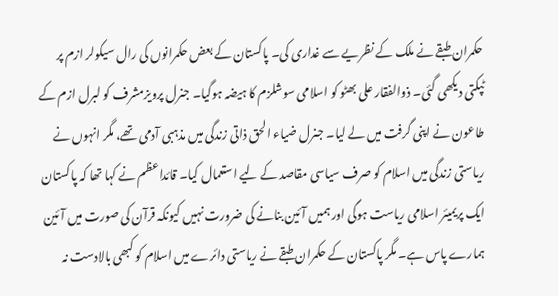حکمران طبقے نے ملک کے نظریے سے غداری کی۔ پاکستان کے بعض حکمرانوں کی رال سیکولر ازم پر ٹپکتی دیکھی گئی۔ ذوالفقار علی بھٹو کو اسلامی سوشلزم کا ہیضہ ہوگیا۔ جنرل پرویزمشرف کو لبرل ازم کے طاعون نے اپنی گرفت میں لے لیا۔ جنرل ضیاء الحق ذاتی زندگی میں مذہبی آدمی تھے، مگر انہوں نے ریاستی زندگی میں اسلام کو صرف سیاسی مقاصد کے لیے استعمال کیا۔ قائداعظم نے کہا تھا کہ پاکستان ایک پریمیئر اسلامی ریاست ہوگی اور ہمیں آئین بنانے کی ضرورت نہیں کیونکہ قرآن کی صورت میں آئین ہمارے پاس ہے۔ مگر پاکستان کے حکمران طبقے نے ریاستی دائرے میں اسلام کو کبھی بالادست نہ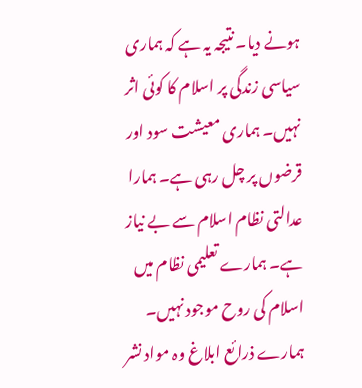ہونے دیا۔ نتیجہ یہ ہے کہ ہماری سیاسی زندگی پر اسلام کا کوئی اثر نہیں۔ ہماری معیشت سود اور قرضوں پر چل رہی ہے۔ ہمارا عدالتی نظام اسلام سے بے نیاز ہے۔ ہمارے تعلیمی نظام میں اسلام کی روح موجود نہیں۔ ہمارے ذرائع ابلاغ وہ مواد نشر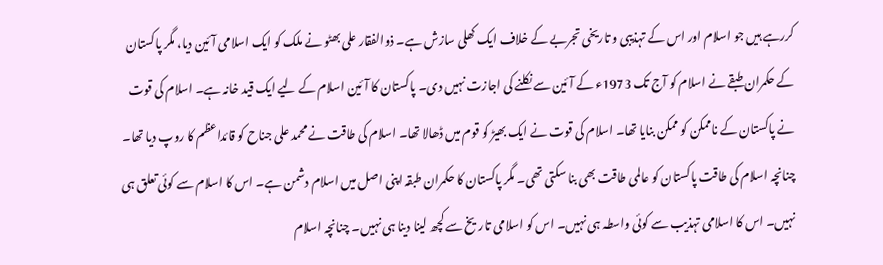کررہے ہیں جو اسلام اور اس کے تہذیبی و تاریخی تجربے کے خلاف ایک کھلی سازش ہے۔ ذوالفقار علی بھٹو نے ملک کو ایک اسلامی آئین دیا، مگر پاکستان کے حکمران طبقے نے اسلام کو آج تک 1973ء کے آئین سے نکلنے کی اجازت نہیں دی۔ پاکستان کا آئین اسلام کے لیے ایک قید خانہ ہے۔ اسلام کی قوت نے پاکستان کے ناممکن کو ممکن بنایا تھا۔ اسلام کی قوت نے ایک بھیڑ کو قوم میں ڈھالا تھا۔ اسلام کی طاقت نے محمد علی جناح کو قائداعظم کا روپ دیا تھا۔ چنانچہ اسلام کی طاقت پاکستان کو عالمی طاقت بھی بنا سکتی تھی۔ مگر پاکستان کا حکمران طبقہ اپنی اصل میں اسلام دشمن ہے۔ اس کا اسلام سے کوئی تعلق ہی نہیں۔ اس کا اسلامی تہذیب سے کوئی واسطہ ہی نہیں۔ اس کو اسلامی تاریخ سے کچھ لینا دینا ہی نہیں۔ چنانچہ اسلام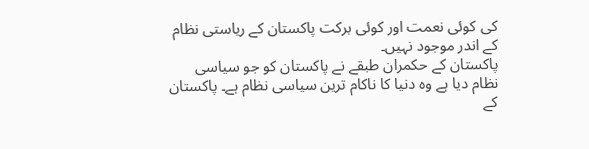کی کوئی نعمت اور کوئی برکت پاکستان کے ریاستی نظام کے اندر موجود نہیں۔
پاکستان کے حکمران طبقے نے پاکستان کو جو سیاسی نظام دیا ہے وہ دنیا کا ناکام ترین سیاسی نظام ہے۔ پاکستان کے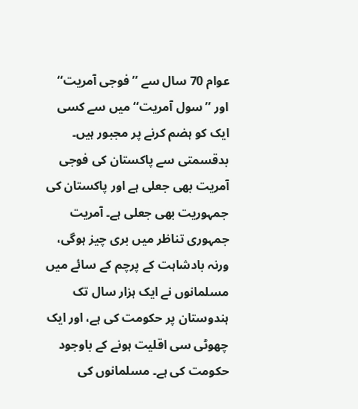عوام 70 سال سے ’’فوجی آمریت‘‘ اور ’’سول آمریت‘‘ میں سے کسی ایک کو ہضم کرنے پر مجبور ہیں۔ بدقسمتی سے پاکستان کی فوجی آمریت بھی جعلی ہے اور پاکستان کی جمہوریت بھی جعلی ہے۔ آمریت جمہوری تناظر میں بری چیز ہوگی، ورنہ بادشاہت کے پرچم کے سائے میں مسلمانوں نے ایک ہزار سال تک ہندوستان پر حکومت کی ہے، اور ایک چھوٹی سی اقلیت ہونے کے باوجود حکومت کی ہے۔ مسلمانوں کی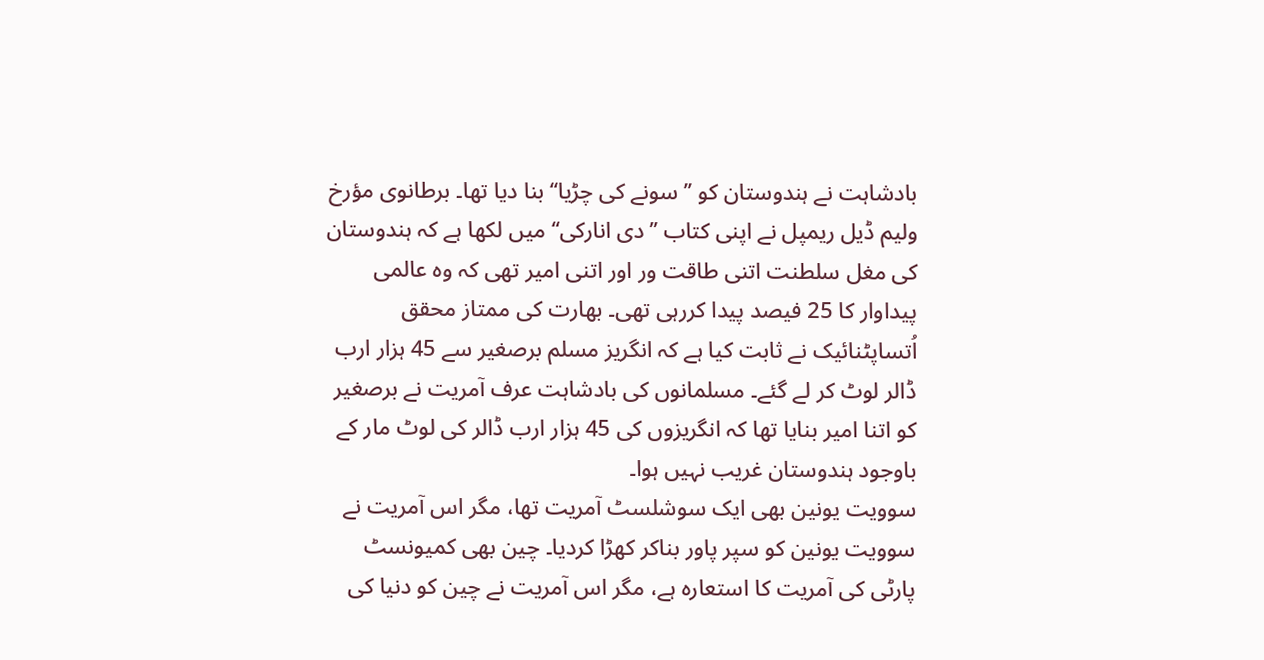بادشاہت نے ہندوستان کو ’’سونے کی چڑیا‘‘ بنا دیا تھا۔ برطانوی مؤرخ ولیم ڈیل ریمپل نے اپنی کتاب ’’دی انارکی‘‘ میں لکھا ہے کہ ہندوستان کی مغل سلطنت اتنی طاقت ور اور اتنی امیر تھی کہ وہ عالمی پیداوار کا 25 فیصد پیدا کررہی تھی۔ بھارت کی ممتاز محقق اُتساپٹنائیک نے ثابت کیا ہے کہ انگریز مسلم برصغیر سے 45 ہزار ارب ڈالر لوٹ کر لے گئے۔ مسلمانوں کی بادشاہت عرف آمریت نے برصغیر کو اتنا امیر بنایا تھا کہ انگریزوں کی 45 ہزار ارب ڈالر کی لوٹ مار کے باوجود ہندوستان غریب نہیں ہوا۔
سوویت یونین بھی ایک سوشلسٹ آمریت تھا، مگر اس آمریت نے سوویت یونین کو سپر پاور بناکر کھڑا کردیا۔ چین بھی کمیونسٹ پارٹی کی آمریت کا استعارہ ہے، مگر اس آمریت نے چین کو دنیا کی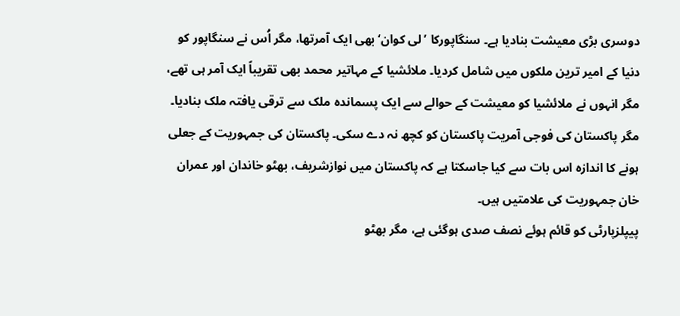دوسری بڑی معیشت بنادیا ہے۔ سنگاپورکا ’لی کوان‘ بھی ایک آمرتھا، مگر اُس نے سنگاپور کو دنیا کے امیر ترین ملکوں میں شامل کردیا۔ ملائشیا کے مہاتیر محمد بھی تقریباً ایک آمر ہی تھے، مگر انہوں نے ملائشیا کو معیشت کے حوالے سے ایک پسماندہ ملک سے ترقی یافتہ ملک بنادیا۔ مگر پاکستان کی فوجی آمریت پاکستان کو کچھ نہ دے سکی۔ پاکستان کی جمہوریت کے جعلی ہونے کا اندازہ اس بات سے کیا جاسکتا ہے کہ پاکستان میں نوازشریف، بھٹو خاندان اور عمران خان جمہوریت کی علامتیں ہیں۔
پیپلزپارٹی کو قائم ہوئے نصف صدی ہوگئی ہے، مگر بھٹو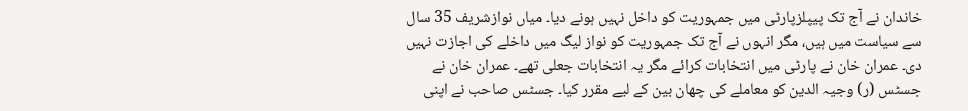خاندان نے آج تک پیپلزپارٹی میں جمہوریت کو داخل نہیں ہونے دیا۔ میاں نوازشریف 35 سال سے سیاست میں ہیں، مگر انہوں نے آج تک جمہوریت کو نواز لیگ میں داخلے کی اجازت نہیں دی۔ عمران خان نے پارٹی میں انتخابات کرائے مگر یہ انتخابات جعلی تھے۔ عمران خان نے جسٹس (ر) وجیہ الدین کو معاملے کی چھان بین کے لیے مقرر کیا۔ جسٹس صاحب نے اپنی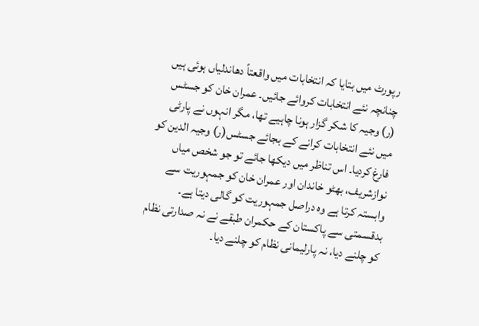رپورٹ میں بتایا کہ انتخابات میں واقعتاً دھاندلیاں ہوئی ہیں چنانچہ نئے انتخابات کروائے جائیں۔ عمران خان کو جسٹس (ر) وجیہ کا شکر گزار ہونا چاہیے تھا، مگر انہوں نے پارٹی میں نئے انتخابات کرانے کے بجائے جسٹس(ر) وجیہ الدین کو فارغ کردیا۔ اس تناظر میں دیکھا جائے تو جو شخص میاں نوازشریف، بھٹو خاندان اور عمران خان کو جمہوریت سے وابستہ کرتا ہے وہ دراصل جمہوریت کو گالی دیتا ہے۔ بدقسمتی سے پاکستان کے حکمران طبقے نے نہ صدارتی نظام کو چلنے دیا، نہ پارلیمانی نظام کو چلنے دیا۔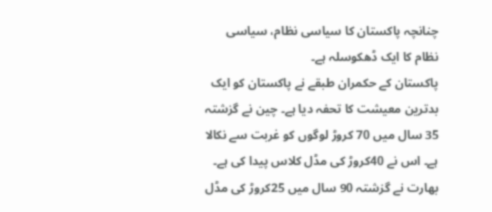چنانچہ پاکستان کا سیاسی نظام، سیاسی نظام کا ایک ڈھکوسلہ ہے۔
پاکستان کے حکمران طبقے نے پاکستان کو ایک بدترین معیشت کا تحفہ دیا ہے۔ چین نے گزشتہ 35 سال میں 70 کروڑ لوگوں کو غربت سے نکالا ہے۔ اس نے 40کروڑ کی مڈل کلاس پیدا کی ہے۔ بھارت نے گزشتہ 90 سال میں 25کروڑ کی مڈل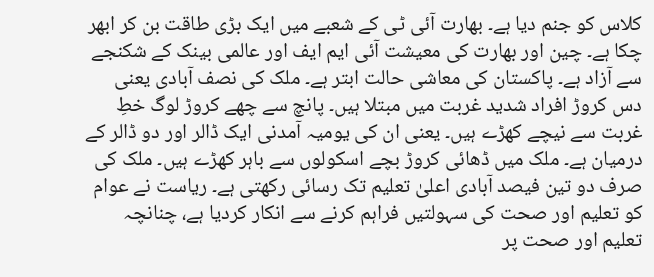کلاس کو جنم دیا ہے۔ بھارت آئی ٹی کے شعبے میں ایک بڑی طاقت بن کر ابھر چکا ہے۔ چین اور بھارت کی معیشت آئی ایم ایف اور عالمی بینک کے شکنجے سے آزاد ہے۔ پاکستان کی معاشی حالت ابتر ہے۔ ملک کی نصف آبادی یعنی دس کروڑ افراد شدید غربت میں مبتلا ہیں۔ پانچ سے چھے کروڑ لوگ خطِ غربت سے نیچے کھڑے ہیں۔ یعنی ان کی یومیہ آمدنی ایک ڈالر اور دو ڈالر کے درمیان ہے۔ ملک میں ڈھائی کروڑ بچے اسکولوں سے باہر کھڑے ہیں۔ ملک کی صرف دو تین فیصد آبادی اعلیٰ تعلیم تک رسائی رکھتی ہے۔ ریاست نے عوام کو تعلیم اور صحت کی سہولتیں فراہم کرنے سے انکار کردیا ہے، چنانچہ تعلیم اور صحت پر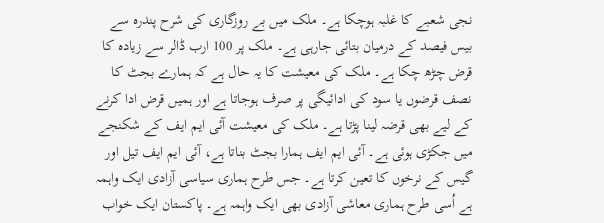نجی شعبے کا غلبہ ہوچکا ہے۔ ملک میں بے روزگاری کی شرح پندرہ سے بیس فیصد کے درمیان بتائی جارہی ہے۔ ملک پر 100 ارب ڈالر سے زیادہ کا قرض چڑھ چکا ہے۔ ملک کی معیشت کا یہ حال ہے کہ ہمارے بجٹ کا نصف قرضوں یا سود کی ادائیگی پر صرف ہوجاتا ہے اور ہمیں قرض ادا کرنے کے لیے بھی قرضہ لینا پڑتا ہے۔ ملک کی معیشت آئی ایم ایف کے شکنجے میں جکڑی ہوئی ہے۔ آئی ایم ایف ہمارا بجٹ بناتا ہے، آئی ایم ایف تیل اور گیس کے نرخوں کا تعین کرتا ہے۔ جس طرح ہماری سیاسی آزادی ایک واہمہ ہے اُسی طرح ہماری معاشی آزادی بھی ایک واہمہ ہے۔ پاکستان ایک خواب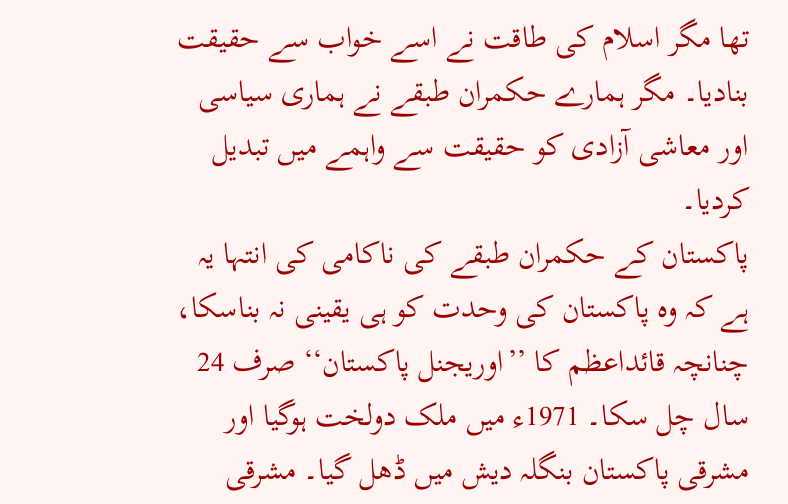تھا مگر اسلام کی طاقت نے اسے خواب سے حقیقت بنادیا۔ مگر ہمارے حکمران طبقے نے ہماری سیاسی اور معاشی آزادی کو حقیقت سے واہمے میں تبدیل کردیا۔
پاکستان کے حکمران طبقے کی ناکامی کی انتہا یہ ہے کہ وہ پاکستان کی وحدت کو ہی یقینی نہ بناسکا، چنانچہ قائداعظم کا ’’اوریجنل پاکستان‘‘ صرف 24 سال چل سکا۔ 1971ء میں ملک دولخت ہوگیا اور مشرقی پاکستان بنگلہ دیش میں ڈھل گیا۔ مشرقی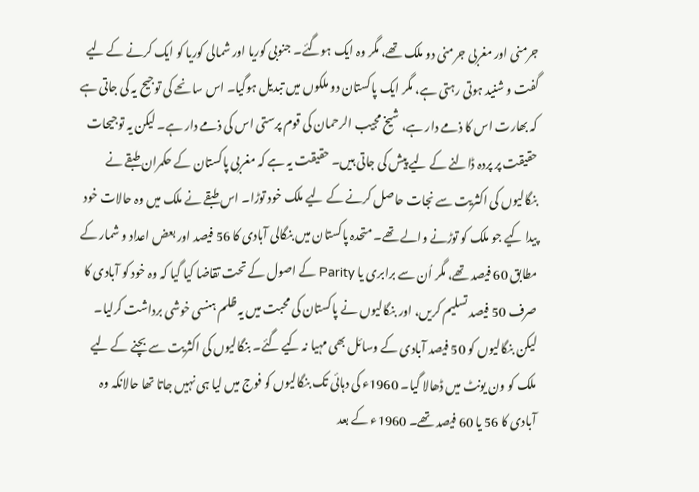جرمنی اور مغربی جرمنی دو ملک تھے، مگر وہ ایک ہوگئے۔ جنوبی کوریا اور شمالی کوریا کو ایک کرنے کے لیے گفت و شنید ہوتی رہتی ہے، مگر ایک پاکستان دو ملکوں میں تبدیل ہوگیا۔ اس سانحے کی توجیح یہ کی جاتی ہے کہ بھارت اس کا ذمے دار ہے، شیخ مجیب الرحمان کی قوم پرستی اس کی ذمے دار ہے۔ لیکن یہ توجیحات حقیقت پر پردہ ڈالنے کے لیے پیش کی جاتی ہیں۔ حقیقت یہ ہے کہ مغربی پاکستان کے حکمران طبقے نے بنگالیوں کی اکثریت سے نجات حاصل کرنے کے لیے ملک خود توڑا۔ اس طبقے نے ملک میں وہ حالات خود پیدا کیے جو ملک کو توڑنے والے تھے۔ متحدہ پاکستان میں بنگالی آبادی کا 56 فیصد اور بعض اعداد و شمار کے مطابق 60 فیصد تھے، مگر اُن سے برابری یا Parity کے اصول کے تحت تقاضا کیا گیا کہ وہ خود کو آبادی کا صرف 50 فیصد تسلیم کریں، اور بنگالیوں نے پاکستان کی محبت میں یہ ظلم ہنسی خوشی برداشت کرلیا۔ لیکن بنگالیوں کو 50 فیصد آبادی کے وسائل بھی مہیا نہ کیے گئے۔ بنگالیوں کی اکثریت سے بچنے کے لیے ملک کو ون یونٹ میں ڈھالا گیا۔ 1960ء کی دہائی تک بنگالیوں کو فوج میں لیا ہی نہیں جاتا تھا حالانکہ وہ آبادی کا 56 یا 60 فیصد تھے۔ 1960ء کے بعد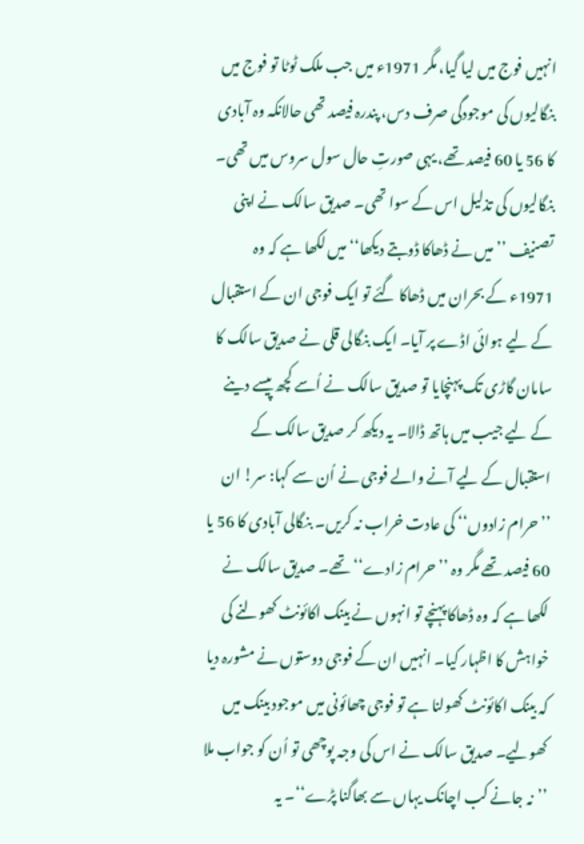انہیں فوج میں لیا گیا، مگر 1971ء میں جب ملک ٹوٹا تو فوج میں بنگالیوں کی موجودگی صرف دس، پندرہ فیصد تھی حالانکہ وہ آبادی کا 56 یا 60 فیصد تھے، یہی صورتِ حال سول سروس میں تھی۔ بنگالیوں کی تذلیل اس کے سوا تھی۔ صدیق سالک نے اپنی تصنیف ’’میں نے ڈھاکا ڈوبتے دیکھا‘‘ میں لکھا ہے کہ وہ 1971ء کے بحران میں ڈھاکا گئے تو ایک فوجی ان کے استقبال کے لیے ہوائی اڈے پر آیا۔ ایک بنگالی قلی نے صدیق سالک کا سامان گاڑی تک پہنچایا تو صدیق سالک نے اُسے کچھ پیسے دینے کے لیے جیب میں ہاتھ ڈالا۔ یہ دیکھ کر صدیق سالک کے استقبال کے لیے آنے والے فوجی نے اُن سے کہا: سر! ان ’’حرام زادوں‘‘ کی عادت خراب نہ کریں۔ بنگالی آبادی کا 56 یا 60 فیصد تھے مگر وہ ’’حرام زادے‘‘ تھے۔ صدیق سالک نے لکھا ہے کہ وہ ڈھاکا پہنچے تو انہوں نے بینک اکائونٹ کھولنے کی خواہش کا اظہار کیا۔ انہیں ان کے فوجی دوستوں نے مشورہ دیا کہ بینک اکائونٹ کھولنا ہے تو فوجی چھائونی میں موجود بینک میں کھولیے۔ صدیق سالک نے اس کی وجہ پوچھی تو اُن کو جواب ملا ’’نہ جانے کب اچانک یہاں سے بھاگنا پڑے‘‘۔ یہ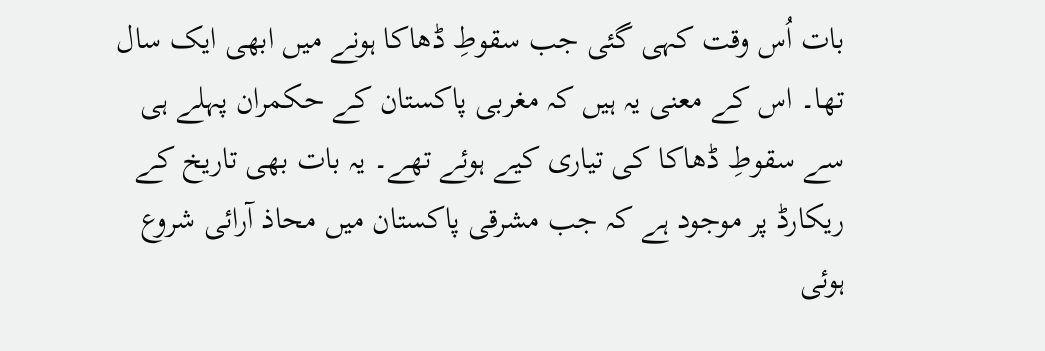بات اُس وقت کہی گئی جب سقوطِ ڈھاکا ہونے میں ابھی ایک سال تھا۔ اس کے معنی یہ ہیں کہ مغربی پاکستان کے حکمران پہلے ہی سے سقوطِ ڈھاکا کی تیاری کیے ہوئے تھے۔ یہ بات بھی تاریخ کے ریکارڈ پر موجود ہے کہ جب مشرقی پاکستان میں محاذ آرائی شروع ہوئی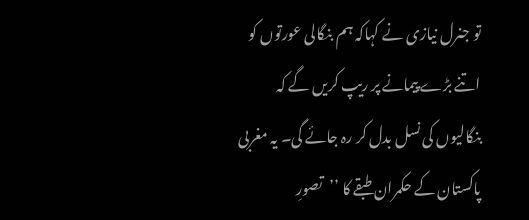تو جنرل نیازی نے کہاکہ ہم بنگالی عورتوں کو اتنے بڑے پیمانے پر ریپ کریں گے کہ بنگالیوں کی نسل بدل کر رہ جائے گی۔ یہ مغربی پاکستان کے حکمران طبقے کا ’’تصورِ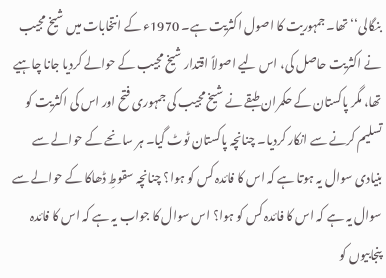بنگالی‘‘ تھا۔ جمہوریت کا اصول اکثریت ہے۔ 1970ء کے انتخابات میں شیخ مجیب نے اکثریت حاصل کی، اس لیے اصولاً اقتدار شیخ مجیب کے حوالے کردیا جانا چاہیے تھا، مگر پاکستان کے حکمران طبقے نے شیخ مجیب کی جمہوری فتح اور اس کی اکثریت کو تسلیم کرنے سے انکار کردیا۔ چنانچہ پاکستان ٹوٹ گیا۔ ہر سانحے کے حوالے سے بنیادی سوال یہ ہوتا ہے کہ اس کا فائدہ کس کو ہوا؟ چنانچہ سقوطِ ڈھاکا کے حوالے سے سوال یہ ہے کہ اس کا فائدہ کس کو ہوا؟ اس سوال کا جواب یہ ہے کہ اس کا فائدہ پنجابیوں کو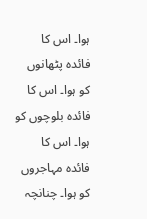ہوا۔ اس کا فائدہ پٹھانوں کو ہوا۔ اس کا فائدہ بلوچوں کو ہوا۔ اس کا فائدہ مہاجروں کو ہوا۔ چنانچہ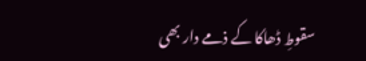سقوطِ ڈھاکا کے ذمے دار بھی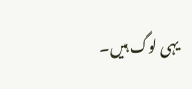یہی لوگ ہیں۔